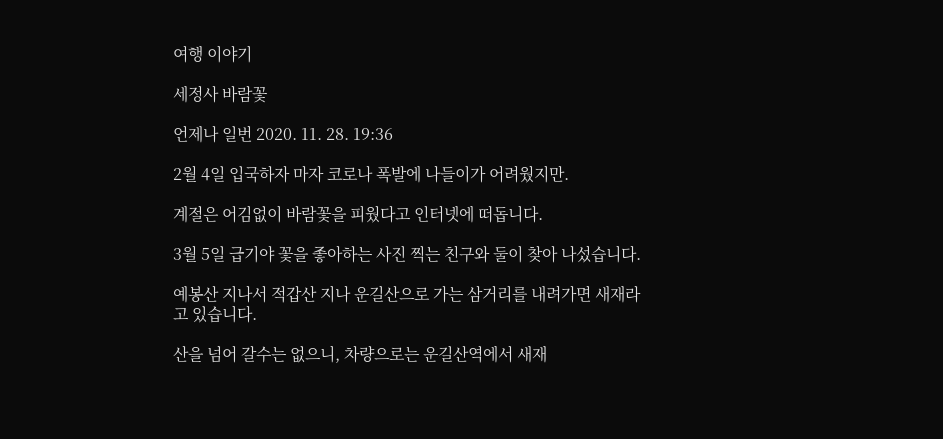여행 이야기

세정사 바람꽃

언제나 일번 2020. 11. 28. 19:36

2월 4일 입국하자 마자 코로나 폭발에 나들이가 어려웠지만.

계절은 어김없이 바람꽃을 피웠다고 인터넷에 떠돕니다.

3월 5일 급기야 꽃을 좋아하는 사진 찍는 친구와 둘이 찾아 나섰습니다.

예봉산 지나서 적갑산 지나 운길산으로 가는 삼거리를 내려가면 새재라고 있습니다.

산을 넘어 갈수는 없으니, 차량으로는 운길산역에서 새재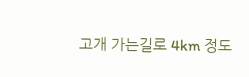고개 가는길로 4km 정도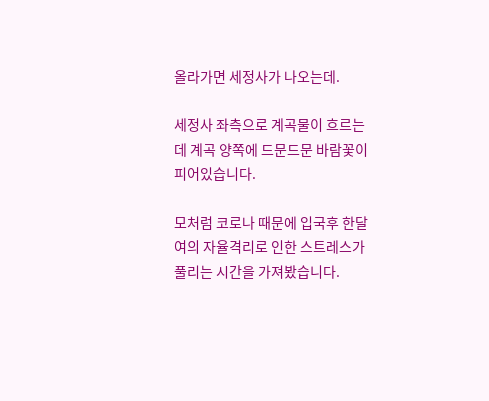올라가면 세정사가 나오는데.

세정사 좌측으로 계곡물이 흐르는데 계곡 양쪽에 드문드문 바람꽃이 피어있습니다.

모처럼 코로나 때문에 입국후 한달여의 자율격리로 인한 스트레스가 풀리는 시간을 가져봤습니다.